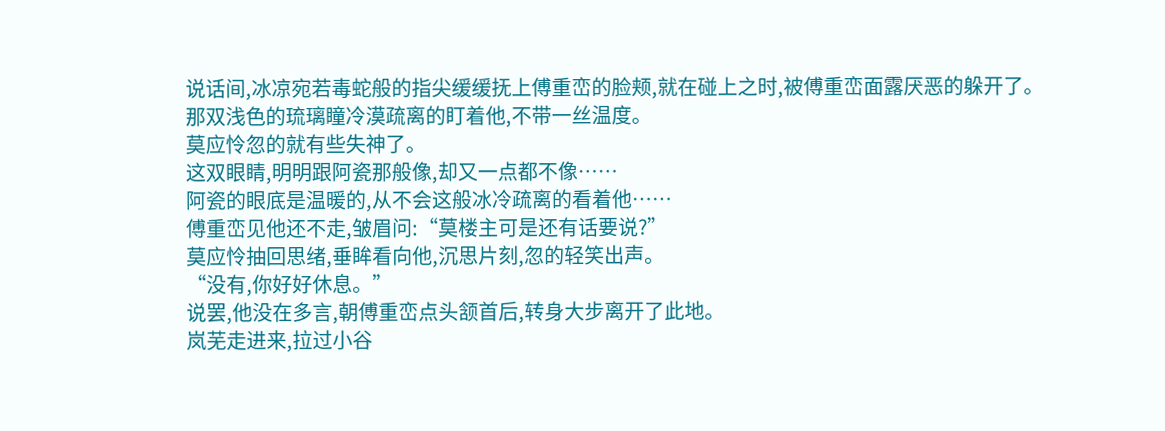说话间,冰凉宛若毒蛇般的指尖缓缓抚上傅重峦的脸颊,就在碰上之时,被傅重峦面露厌恶的躲开了。
那双浅色的琉璃瞳冷漠疏离的盯着他,不带一丝温度。
莫应怜忽的就有些失神了。
这双眼睛,明明跟阿瓷那般像,却又一点都不像……
阿瓷的眼底是温暖的,从不会这般冰冷疏离的看着他……
傅重峦见他还不走,皱眉问:“莫楼主可是还有话要说?”
莫应怜抽回思绪,垂眸看向他,沉思片刻,忽的轻笑出声。
“没有,你好好休息。”
说罢,他没在多言,朝傅重峦点头颔首后,转身大步离开了此地。
岚芜走进来,拉过小谷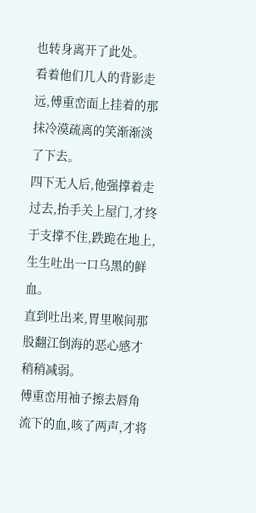也转身离开了此处。
看着他们几人的背影走远,傅重峦面上挂着的那抹冷漠疏离的笑渐渐淡了下去。
四下无人后,他强撑着走过去,抬手关上屋门,才终于支撑不住,跌跪在地上,生生吐出一口乌黑的鲜血。
直到吐出来,胃里喉间那股翻江倒海的恶心感才稍稍减弱。
傅重峦用袖子擦去唇角流下的血,咳了两声,才将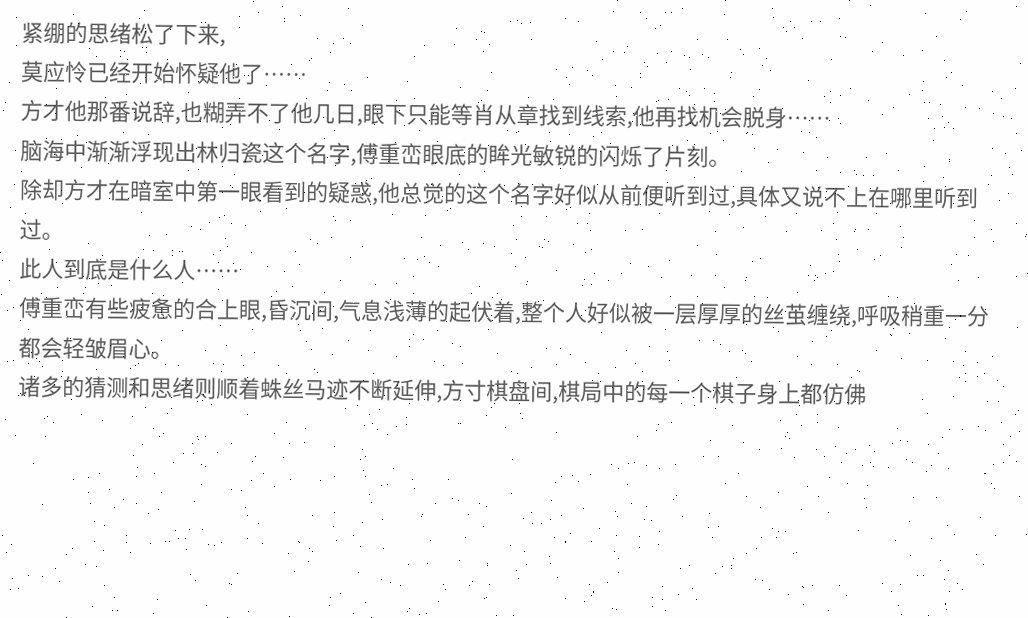紧绷的思绪松了下来,
莫应怜已经开始怀疑他了……
方才他那番说辞,也糊弄不了他几日,眼下只能等肖从章找到线索,他再找机会脱身……
脑海中渐渐浮现出林归瓷这个名字,傅重峦眼底的眸光敏锐的闪烁了片刻。
除却方才在暗室中第一眼看到的疑惑,他总觉的这个名字好似从前便听到过,具体又说不上在哪里听到过。
此人到底是什么人……
傅重峦有些疲惫的合上眼,昏沉间,气息浅薄的起伏着,整个人好似被一层厚厚的丝茧缠绕,呼吸稍重一分都会轻皱眉心。
诸多的猜测和思绪则顺着蛛丝马迹不断延伸,方寸棋盘间,棋局中的每一个棋子身上都仿佛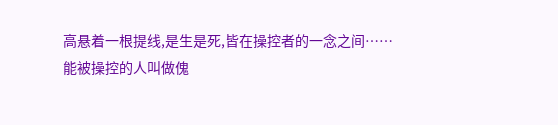高悬着一根提线,是生是死,皆在操控者的一念之间……
能被操控的人叫做傀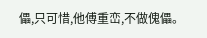儡,只可惜,他傅重峦,不做傀儡。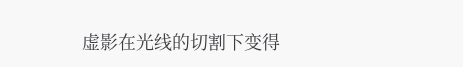虚影在光线的切割下变得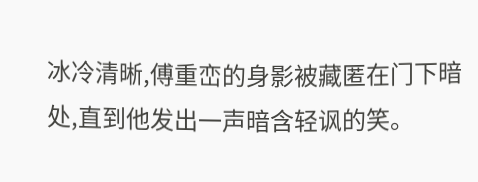冰冷清晰,傅重峦的身影被藏匿在门下暗处,直到他发出一声暗含轻讽的笑。